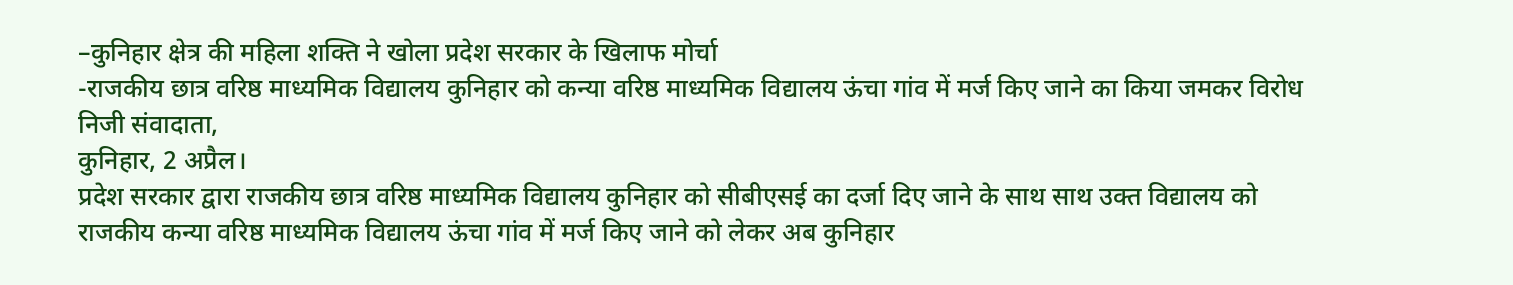–कुनिहार क्षेत्र की महिला शक्ति ने खोला प्रदेश सरकार के खिलाफ मोर्चा
-राजकीय छात्र वरिष्ठ माध्यमिक विद्यालय कुनिहार को कन्या वरिष्ठ माध्यमिक विद्यालय ऊंचा गांव में मर्ज किए जाने का किया जमकर विरोध
निजी संवादाता,
कुनिहार, 2 अप्रैल।
प्रदेश सरकार द्वारा राजकीय छात्र वरिष्ठ माध्यमिक विद्यालय कुनिहार को सीबीएसई का दर्जा दिए जाने के साथ साथ उक्त विद्यालय को राजकीय कन्या वरिष्ठ माध्यमिक विद्यालय ऊंचा गांव में मर्ज किए जाने को लेकर अब कुनिहार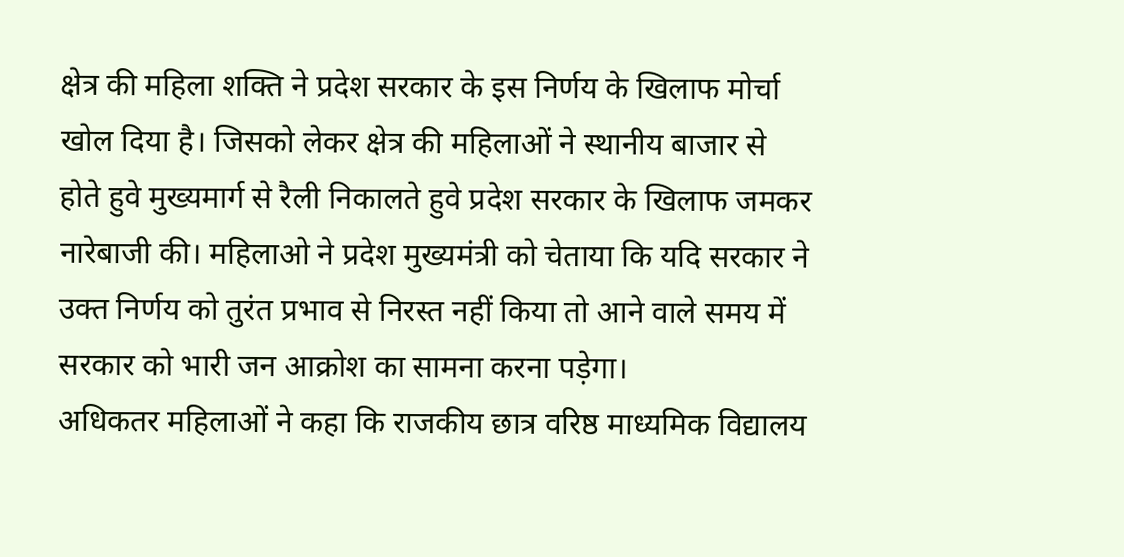क्षेत्र की महिला शक्ति ने प्रदेश सरकार के इस निर्णय के खिलाफ मोर्चा खोल दिया है। जिसको लेकर क्षेत्र की महिलाओं ने स्थानीय बाजार से होते हुवे मुख्यमार्ग से रैली निकालते हुवे प्रदेश सरकार के खिलाफ जमकर नारेबाजी की। महिलाओ ने प्रदेश मुख्यमंत्री को चेताया कि यदि सरकार ने उक्त निर्णय को तुरंत प्रभाव से निरस्त नहीं किया तो आने वाले समय में सरकार को भारी जन आक्रोश का सामना करना पड़ेगा।
अधिकतर महिलाओं ने कहा कि राजकीय छात्र वरिष्ठ माध्यमिक विद्यालय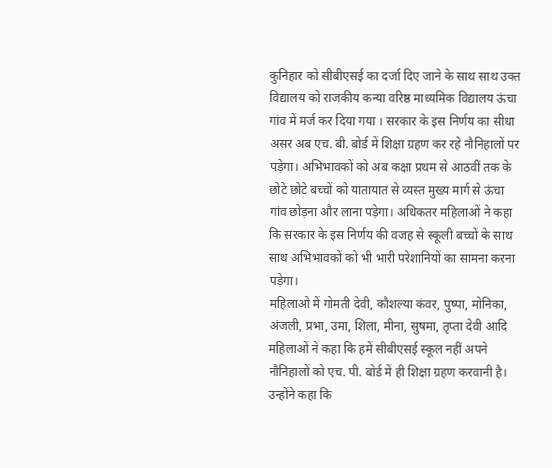कुनिहार को सीबीएसई का दर्जा दिए जाने के साथ साथ उक्त विद्यालय को राजकीय कन्या वरिष्ठ माध्यमिक विद्यालय ऊंचा गांव में मर्ज कर दिया गया । सरकार के इस निर्णय का सीधा असर अब एच. बी. बोर्ड में शिक्षा ग्रहण कर रहे नौनिहालों पर पड़ेगा। अभिभावकों को अब कक्षा प्रथम से आठवीं तक के छोटे छोटे बच्चों को यातायात से व्यस्त मुख्य मार्ग से ऊंचा गांव छोड़ना और लाना पड़ेगा। अधिकतर महिलाओं ने कहा कि सरकार के इस निर्णय की वजह से स्कूली बच्चों के साथ साथ अभिभावकों को भी भारी परेशानियों का सामना करना पड़ेगा।
महिलाओ में गोमती देवी, कौशल्या कंवर, पुष्पा, मोनिका, अंजली, प्रभा, उमा, शिला, मीना, सुषमा, तृप्ता देवी आदि महिलाओं ने कहा कि हमें सीबीएसई स्कूल नहीं अपने नौनिहालों को एच. पी. बोर्ड में ही शिक्षा ग्रहण करवानी है। उन्होंने कहा कि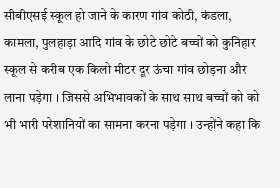सीबीएसई स्कूल हो जाने के कारण गांव कोठी, कंडला, कामला, पुलहाड़ा आदि गांव के छोटे छोटे बच्चों को कुनिहार स्कूल से करीब एक किलो मीटर दूर ऊंचा गांव छोड़ना और लाना पड़ेगा । जिससे अभिभावकों के साथ साथ बच्चों को को भी भारी परेशानियों का सामना करना पड़ेगा । उन्होंने कहा कि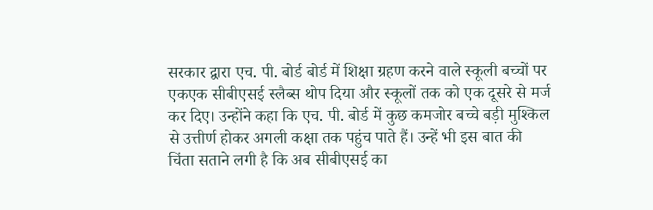सरकार द्वारा एच. पी. बोर्ड बोर्ड में शिक्षा ग्रहण करने वाले स्कूली बच्चों पर एकएक सीबीएसई स्लैब्स थोप दिया और स्कूलों तक को एक दूसरे से मर्ज कर दिए। उन्होंने कहा कि एच. पी. बोर्ड में कुछ कमजोर बच्चे बड़ी मुश्किल से उत्तीर्ण होकर अगली कक्षा तक पहुंच पाते हैं। उन्हें भी इस बात की चिंता सताने लगी है कि अब सीबीएसई का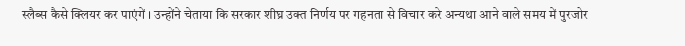स्लैब्स कैसे क्लियर कर पाएंगें । उन्होंने चेताया कि सरकार शीघ्र उक्त निर्णय पर गहनता से विचार करे अन्यथा आने वाले समय में पुरजोर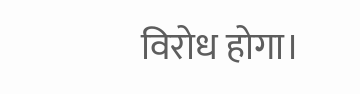विरोध होगा।